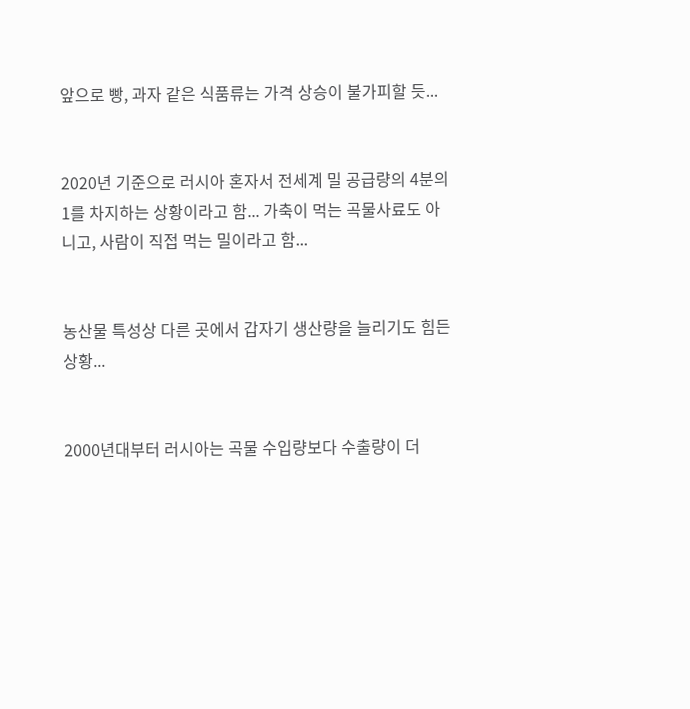앞으로 빵, 과자 같은 식품류는 가격 상승이 불가피할 듯...


2020년 기준으로 러시아 혼자서 전세계 밀 공급량의 4분의 1를 차지하는 상황이라고 함... 가축이 먹는 곡물사료도 아니고, 사람이 직접 먹는 밀이라고 함...


농산물 특성상 다른 곳에서 갑자기 생산량을 늘리기도 힘든 상황...


2000년대부터 러시아는 곡물 수입량보다 수출량이 더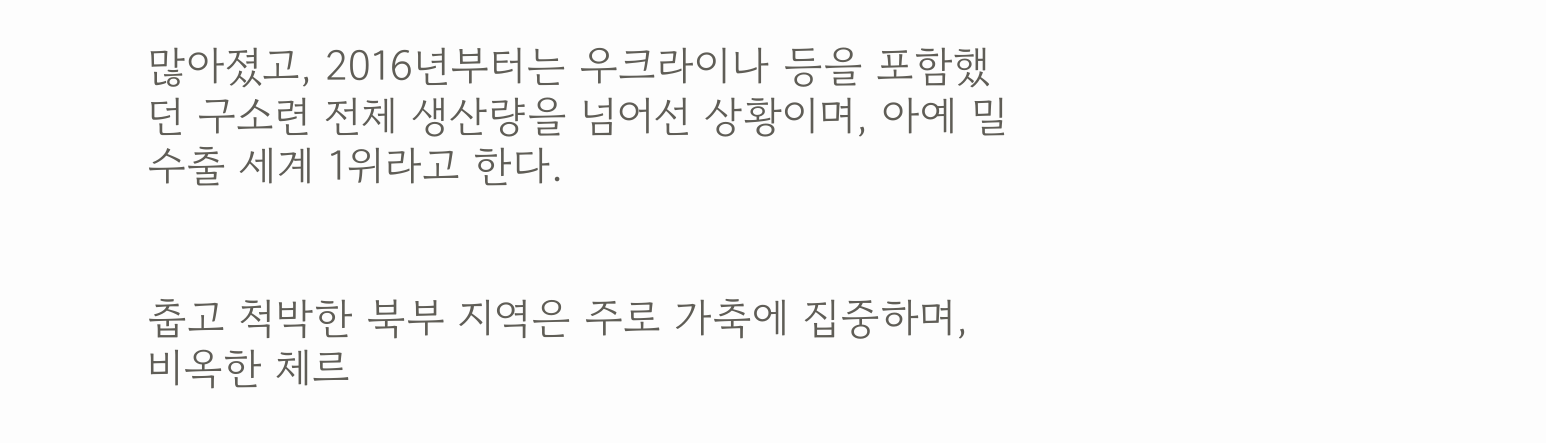많아졌고, 2016년부터는 우크라이나 등을 포함했던 구소련 전체 생산량을 넘어선 상황이며, 아예 밀 수출 세계 1위라고 한다.


춥고 척박한 북부 지역은 주로 가축에 집중하며, 비옥한 체르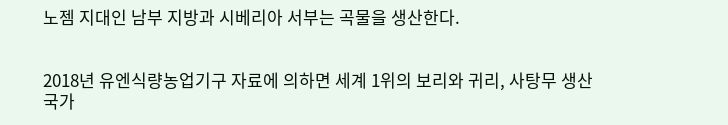노젬 지대인 남부 지방과 시베리아 서부는 곡물을 생산한다.


2018년 유엔식량농업기구 자료에 의하면 세계 1위의 보리와 귀리, 사탕무 생산국가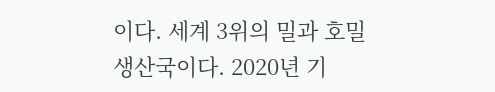이다. 세계 3위의 밀과 호밀 생산국이다. 2020년 기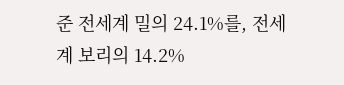준 전세계 밀의 24.1%를, 전세계 보리의 14.2%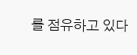를 점유하고 있다